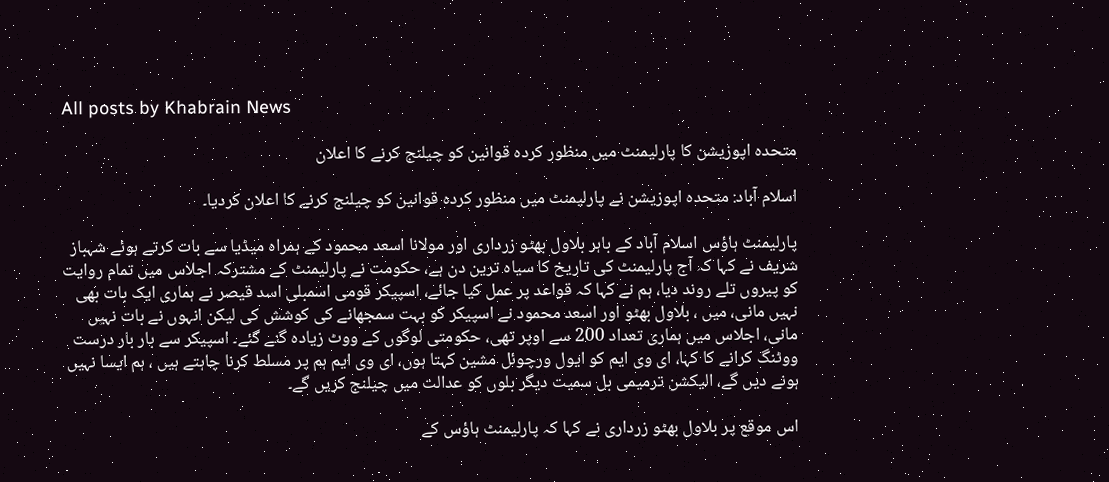All posts by Khabrain News

متحدہ اپوزیشن کا پارلیمنٹ میں منظور کردہ قوانین کو چیلنج کرنے کا اعلان

اسلام آباد: متحدہ اپوزیشن نے پارلیمنٹ میں منظور کردہ قوانین کو چیلنج کرنے کا اعلان کردیا۔

پارلیمنٹ ہاؤس اسلام آباد کے باہر بلاول بھٹو زرداری اور مولانا اسعد محمود کے ہمراہ میڈیا سے بات کرتے ہوئے شہباز شریف نے کہا کہ آج پارلیمنٹ کی تاریخ کا سیاہ ترین دن ہے، حکومت نے پارلیمنٹ کے مشترکہ اجلاس میں تمام روایت کو پیروں تلے روند دیا، ہم نے کہا کہ قواعد پر عمل کیا جائے، اسپیکر قومی اسمبلی اسد قیصر نے ہماری ایک بات بھی نہیں مانی، میں ، بلاول بھٹو اور اسعد محمود نے اسپیکر کو بہت سمجھانے کی کوشش کی لیکن انہوں نے بات نہیں مانی، اجلاس میں ہماری تعداد 200 سے اوپر تھی، حکومتی لوگوں کے ووٹ زیادہ گنے گئے۔ اسپیکر سے بار بار درست ووٹنگ کرانے کا کہا، ای وی ایم کو ایول ورچوئل مشین کہتا ہوں، ای وی ایم ہم پر مسلط کرنا چاہتے ہیں ، ہم ایسا نہیں ہونے دیں گے، الیکشن ترمیمی بل سمیت دیگر بلوں کو عدالت میں چیلنج کریں گے۔

اس موقع پر بلاول بھٹو زرداری نے کہا کہ پارلیمنٹ ہاؤس کے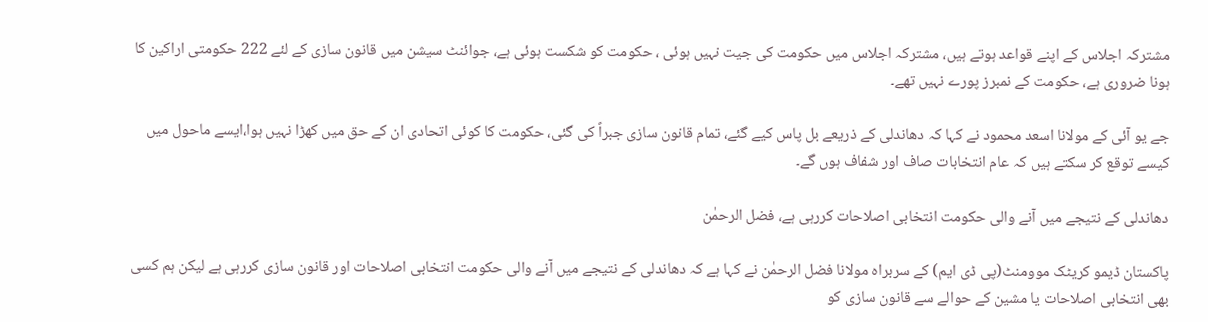مشترکہ اجلاس کے اپنے قواعد ہوتے ہیں، مشترکہ اجلاس میں حکومت کی جیت نہیں ہوئی ، حکومت کو شکست ہوئی ہے، جوائنٹ سیشن میں قانون سازی کے لئے 222 حکومتی اراکین کا ہونا ضروری ہے، حکومت کے نمبرز پورے نہیں تھے۔

جے یو آئی کے مولانا اسعد محمود نے کہا کہ دھاندلی کے ذریعے بل پاس کیے گئے، تمام قانون سازی جبراً کی گئی، حکومت کا کوئی اتحادی ان کے حق میں کھڑا نہیں ہوا،ایسے ماحول میں کیسے توقع کر سکتے ہیں کہ عام انتخابات صاف اور شفاف ہوں گے۔

دھاندلی کے نتیجے میں آنے والی حکومت انتخابی اصلاحات کررہی ہے، فضل الرحمٰن

پاکستان ڈیمو کریٹک موومنٹ(پی ڈی ایم) کے سربراہ مولانا فضل الرحمٰن نے کہا ہے کہ دھاندلی کے نتیجے میں آنے والی حکومت انتخابی اصلاحات اور قانون سازی کررہی ہے لیکن ہم کسی بھی انتخابی اصلاحات یا مشین کے حوالے سے قانون سازی کو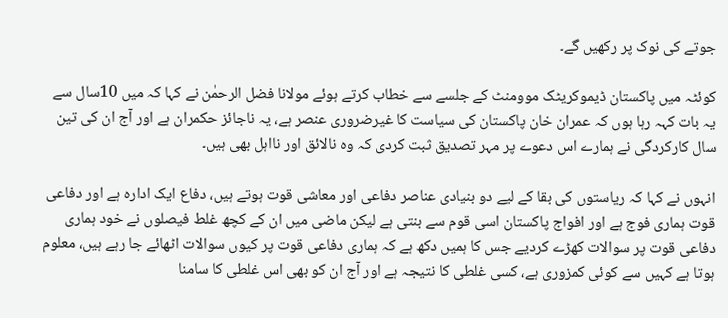جوتے کی نوک پر رکھیں گے۔

کوئٹہ میں پاکستان ڈیموکریٹک موومنٹ کے جلسے سے خطاب کرتے ہوئے مولانا فضل الرحمٰن نے کہا کہ میں 10سال سے یہ بات کہہ رہا ہوں کہ عمران خان پاکستان کی سیاست کا غیرضروری عنصر ہے، یہ ناجائز حکمران ہے اور آج ان کی تین سال کارکردگی نے ہمارے اس دعوے پر مہر تصدیق ثبت کردی کہ وہ نالائق اور نااہل بھی ہیں۔

انہوں نے کہا کہ ریاستوں کی بقا کے لیے دو بنیادی عناصر دفاعی اور معاشی قوت ہوتے ہیں، دفاع ایک ادارہ ہے اور دفاعی قوت ہماری فوج ہے اور افواج پاکستان اسی قوم سے بنتی ہے لیکن ماضی میں ان کے کچھ غلط فیصلوں نے خود ہماری دفاعی قوت پر سوالات کھڑے کردیے جس کا ہمیں دکھ ہے کہ ہماری دفاعی قوت پر کیوں سوالات اٹھائے جا رہے ہیں، معلوم ہوتا ہے کہیں سے کوئی کمزوری ہے، کسی غلطی کا نتیجہ ہے اور آج ان کو بھی اس غلطی کا سامنا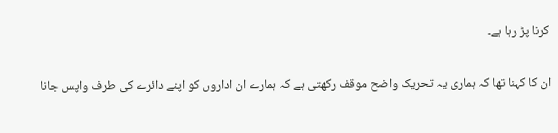کرنا پڑ رہا ہے۔

ان کا کہنا تھا کہ ہماری یہ تحریک واضح موقف رکھتی ہے کہ ہمارے ان اداروں کو اپنے دائرے کی طرف واپس جانا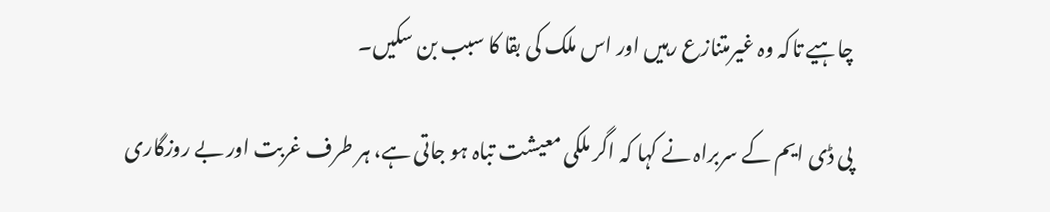چاہیے تاکہ وہ غیرمتنازع رہیں اور اس ملک کی بقا کا سبب بن سکیں۔

پی ڈی ایم کے سربراہ نے کہا کہ اگر ملکی معیشت تباہ ہو جاتی ہے، ہر طرف غربت اور بے روزگاری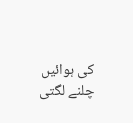کی ہوائیں چلنے لگتی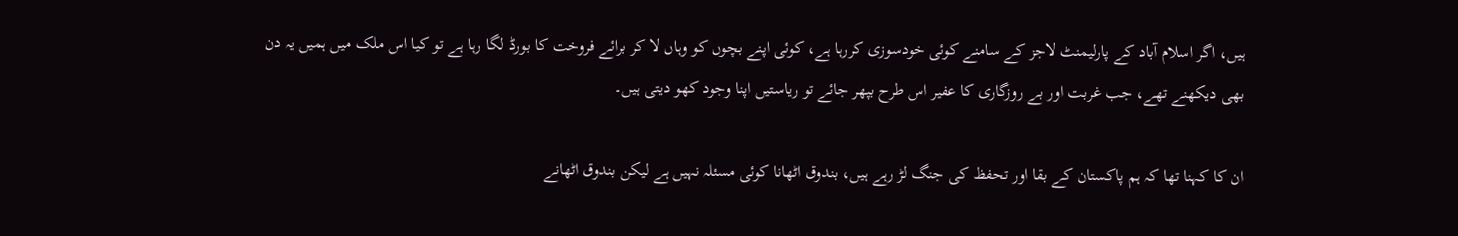ہیں، اگر اسلام آباد کے پارلیمنٹ لاجز کے سامنے کوئی خودسوزی کررہا ہے، کوئی اپنے بچوں کو وہاں لا کر برائے فروخت کا بورڈ لگا رہا ہے تو کیا اس ملک میں ہمیں یہ دن بھی دیکھنے تھے، جب غربت اور بے روزگاری کا عفیر اس طرح بپھر جائے تو ریاستیں اپنا وجود کھو دیتی ہیں۔

ان کا کہنا تھا کہ ہم پاکستان کے بقا اور تحفظ کی جنگ لڑ رہے ہیں، بندوق اٹھانا کوئی مسئلہ نہیں ہے لیکن بندوق اٹھانے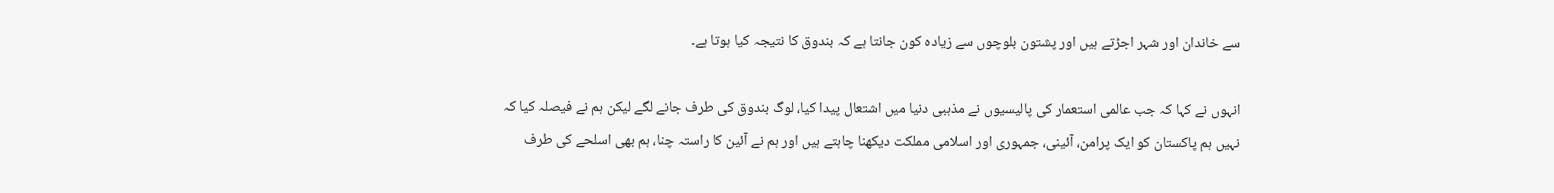سے خاندان اور شہر اجڑتے ہیں اور پشتون بلوچوں سے زیادہ کون جانتا ہے کہ بندوق کا نتیجہ کیا ہوتا ہے۔

انہوں نے کہا کہ جب عالمی استعمار کی پالیسیوں نے مذہبی دنیا میں اشتعال پیدا کیا، لوگ بندوق کی طرف جانے لگے لیکن ہم نے فیصلہ کیا کہ نہیں ہم پاکستان کو ایک پرامن، آئینی، جمہوری اور اسلامی مملکت دیکھنا چاہتے ہیں اور ہم نے آئین کا راستہ چنا، ہم بھی اسلحے کی طرف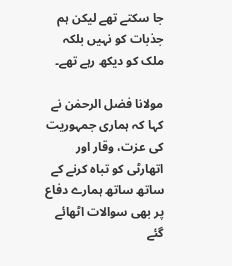جا سکتے تھے لیکن ہم جذبات کو نہیں بلکہ ملک کو دیکھ رہے تھے۔

مولانا فضل الرحمٰن نے کہا کہ ہماری جمہوریت کی عزت، وقار اور اتھارٹی کو تباہ کرنے کے ساتھ ساتھ ہمارے دفاع پر بھی سوالات اٹھائے گئے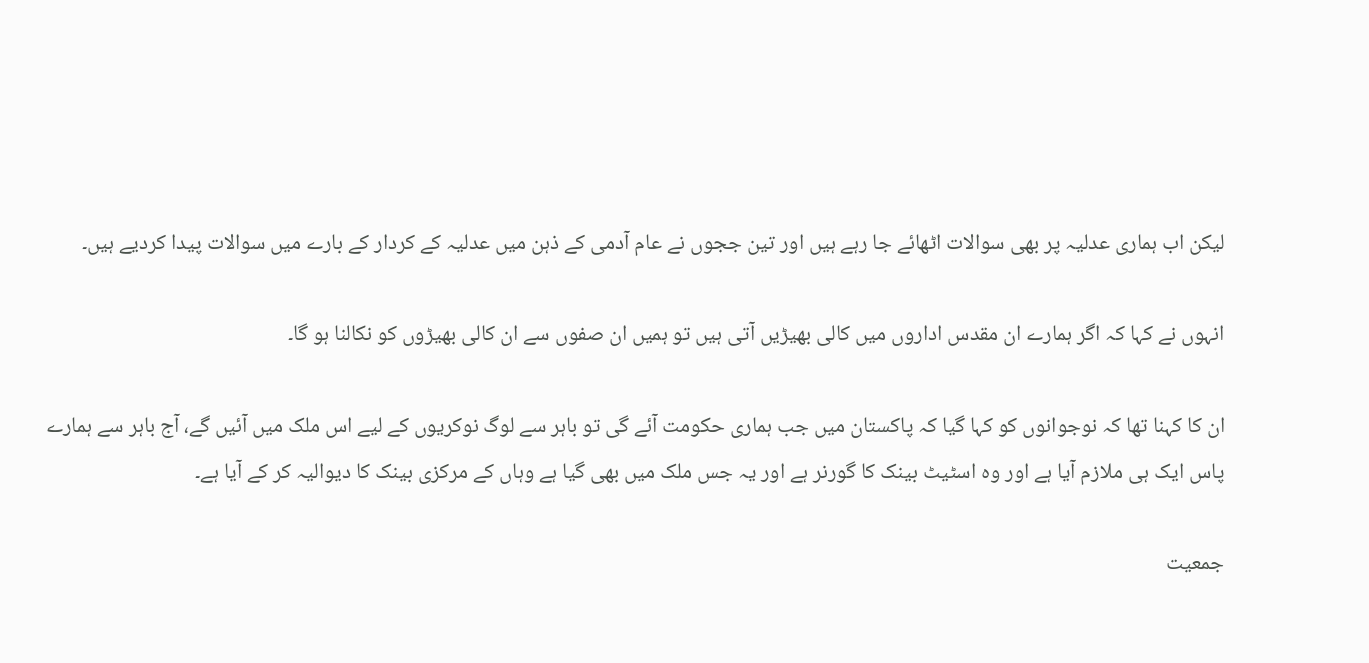لیکن اب ہماری عدلیہ پر بھی سوالات اٹھائے جا رہے ہیں اور تین ججوں نے عام آدمی کے ذہن میں عدلیہ کے کردار کے بارے میں سوالات پیدا کردیے ہیں۔

انہوں نے کہا کہ اگر ہمارے ان مقدس اداروں میں کالی بھیڑیں آتی ہیں تو ہمیں ان صفوں سے ان کالی بھیڑوں کو نکالنا ہو گا۔

ان کا کہنا تھا کہ نوجوانوں کو کہا گیا کہ پاکستان میں جب ہماری حکومت آئے گی تو باہر سے لوگ نوکریوں کے لیے اس ملک میں آئیں گے، آج باہر سے ہمارے پاس ایک ہی ملازم آیا ہے اور وہ اسٹیٹ بینک کا گورنر ہے اور یہ جس ملک میں بھی گیا ہے وہاں کے مرکزی بینک کا دیوالیہ کر کے آیا ہے۔

جمعیت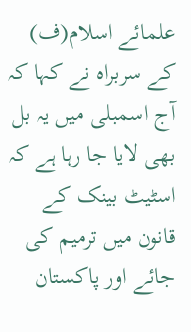علمائے اسلام(ف) کے سربراہ نے کہا کہ آج اسمبلی میں یہ بل بھی لایا جا رہا ہے کہ اسٹیٹ بینک کے قانون میں ترمیم کی جائے اور پاکستان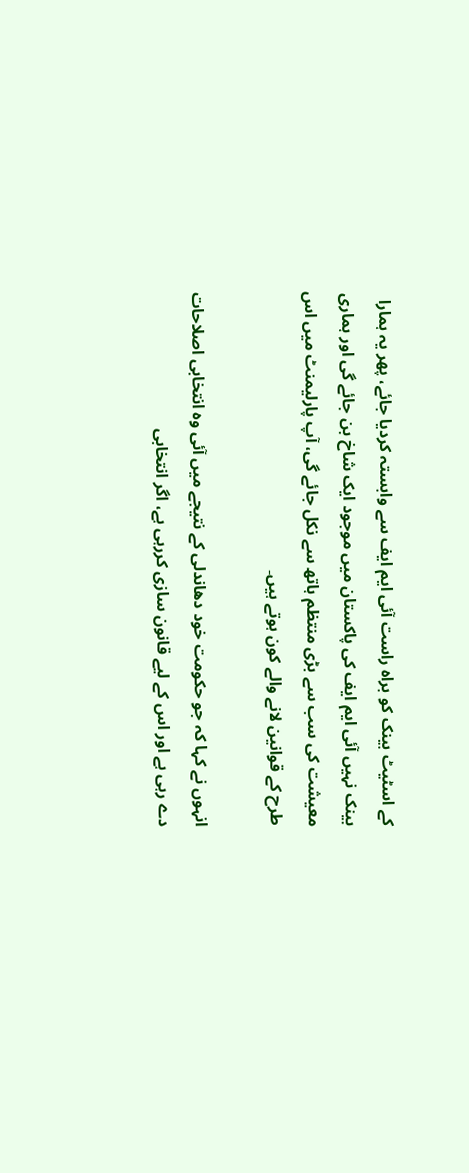کے اسٹیٹ بینک کو براہ راست آئی ایم ایف سے وابستہ کردیا جائے، پھر یہ ہمارا بینک نہیں آئی ایم ایف کی پاکستان میں موجود ایک شاخ بن جائے گی اور ہماری معیشت کی سب سے بڑی منتظم ہاتھ سے نکل جائے گی، آپ پارلیمنٹ میں اس طرح کے قوانین لانے والے کون ہوتے ہیں۔

انہوں نے کہا کہ جو حکومت خود دھاندلی کے نتیجے میں آئی وہ انتخابی اصلاحات دے رہی ہے اور اس کے لیے قانون سازی کررہی ہے، اگر انتخابی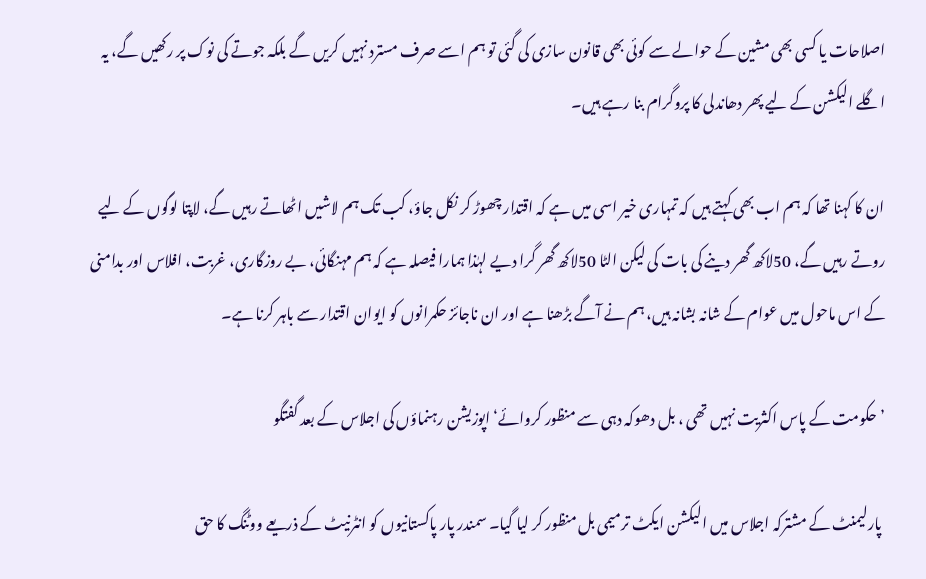اصلاحات یا کسی بھی مشین کے حوالے سے کوئی بھی قانون سازی کی گئی تو ہم اسے صرف مسترد نہیں کریں گے بلکہ جوتے کی نوک پر رکھیں گے، یہ اگلے الیکشن کے لیے پھر دھاندلی کا پروگرام بنا رہے ہیں۔

ان کا کہنا تھا کہ ہم اب بھی کہتے ہیں کہ تمہاری خیر اسی میں ہے کہ اقتدار چھوڑ کر نکل جاؤ، کب تک ہم لاشیں اٹھاتے رہیں گے، لاپتا لوگوں کے لیے روتے رہیں گے، 50لاکھ گھر دینے کی بات کی لیکن الٹا 50لاکھ گھر گرا دیے لہٰذا ہمارا فیصلہ ہے کہ ہم مہنگائی، بے روزگاری، غربت، افلاس اور بدامنی کے اس ماحول میں عوام کے شانہ بشانہ ہیں، ہم نے آگے بڑھنا ہے اور ان ناجائز حکمرانوں کو ایوان اقتدار سے باہر کرنا ہے۔

’حکومت کے پاس اکثریت نہیں تھی ، بل دھوکہ دہی سے منظور کروائے‘اپوزیشن رہنماؤں کی اجلاس کے بعد گفتگو

 پارلیمنٹ کے مشترکہ اجلاس میں الیکشن ایکٹ ترمیمی بل منظور کر لیا گیا۔ سمندر پار پاکستانیوں کو انٹرنیٹ کے ذریعے ووٹنگ کا حق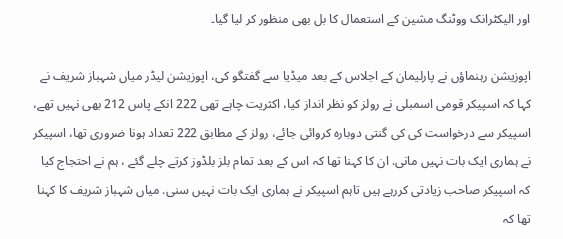اور الیکٹرانک ووٹنگ مشین کے استعمال کا بل بھی منظور کر لیا گیا۔

اپوزیشن رہنماؤں نے پارلیمان کے اجلاس کے بعد میڈیا سے گفتگو کی، اپوزیشن لیڈر میاں شہباز شریف نے کہا کہ اسپیکر قومی اسمبلی نے رولز کو نظر انداز کیا، اکثریت چاہے تھی 222 انکے پاس 212 بھی نہیں تھے، اسپیکر سے درخواست کی کی گنتی دوبارہ کروائی جائے، رولز کے مطابق 222 تعداد ہونا ضروری تھا، اسپیکر نے ہماری ایک بات نہیں مانی. ان کا کہنا تھا کہ اس کے بعد تمام بلز بلڈوز کرتے چلے گئے ، ہم نے احتجاج کیا کہ اسپیکر صاحب زیادتی کررہے ہیں تاہم اسپیکر نے ہماری ایک بات نہیں سنی. میاں شہباز شریف کا کہنا تھا کہ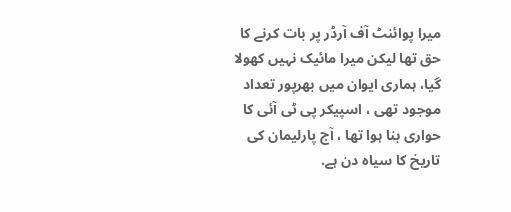میرا پوائنٹ آف آرڈر پر بات کرنے کا حق تھا لیکن میرا مائیک نہیں کھولا گیا، ہماری ایوان میں بھرپور تعداد موجود تھی ، اسپیکر پی ٹی آئی کا حواری بنا ہوا تھا ، آج پارلیمان کی تاریخ‌ کا سیاہ دن ہے.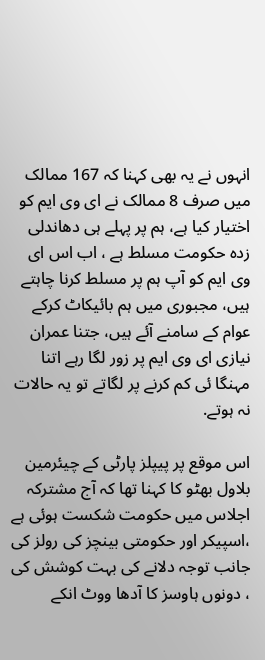انہوں نے یہ بھی کہنا کہ 167 ممالک میں صرف 8 ممالک نے ای وی ایم کو اختیار کیا ہے، ہم پر پہلے ہی دھاندلی زدہ حکومت مسلط ہے ، اب اس ای وی ایم کو آپ ہم پر مسلط کرنا چاہتے ہیں، مجبوری میں ہم بائیکاٹ کرکے عوام کے سامنے آئے ہیں، جتنا عمران نیازی ای وی ایم پر زور لگا رہے اتنا مہنگا ئی کم کرنے پر لگاتے تو یہ حالات نہ ہوتے.

اس موقع پر پیپلز پارٹی کے چیئرمین بلاول بھٹو کا کہنا تھا کہ آج مشترکہ اجلاس میں حکومت شکست ہوئی ہے ،اسپیکر اور حکومتی بینچز کی رولز کی جانب توجہ دلانے کی بہت کوشش کی ، دونوں ہاوسز کا آدھا ووٹ انکے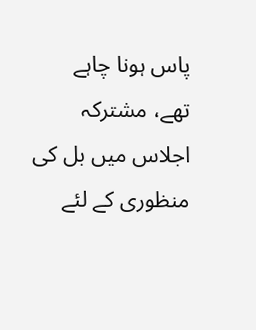پاس ہونا چاہے تھے، مشترکہ اجلاس میں بل کی منظوری کے لئے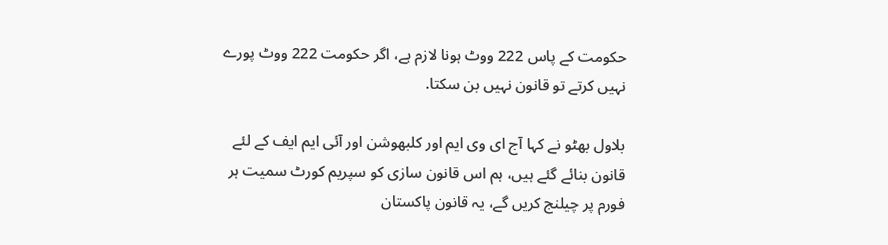حکومت کے پاس 222 ووٹ ہونا لازم ہے، اگر حکومت 222 ووٹ پورے نہیں کرتے تو قانون نہیں بن سکتا.

بلاول بھٹو نے کہا آج ای وی ایم اور کلبھوشن اور آئی ایم ایف کے لئے قانون بنائے گئے ہیں، ہم اس قانون سازی کو سپریم کورٹ سمیت ہر فورم پر چیلنج کریں گے، یہ قانون پاکستان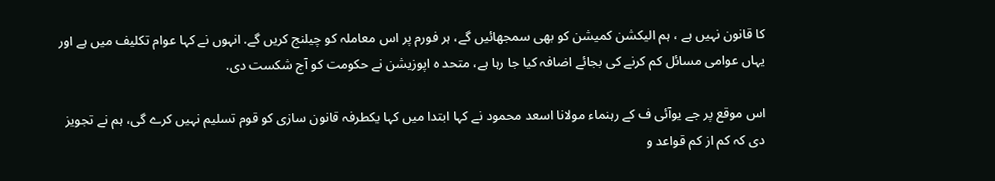کا قانون نہیں ہے ، ہم الیکشن کمیشن کو بھی سمجھائیں گے، ہر فورم پر اس معاملہ کو چیلنج کریں گے. انہوں نے کہا عوام تکلیف میں ہے اور یہاں عوامی مسائل کم کرنے کی بجائے اضافہ کیا جا رہا ہے، متحد ہ اپوزیشن نے حکومت کو آج شکست دی.

اس موقع پر جے یوآئی ف کے رہنماء مولانا اسعد محمود نے کہا ابتدا میں کہا یکطرفہ قانون سازی کو قوم تسلیم نہیں کرے گی، ہم نے تجویز دی کہ کم از کم قواعد و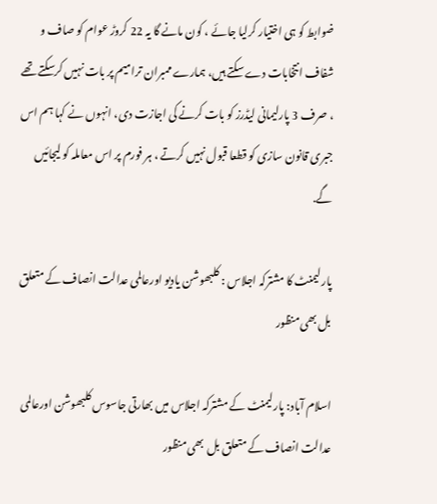ضوابط کو ہی اختیار کرلیا جائے ، کون مانے گا یہ 22 کروڑ عوام کو صاف و شفاف انتخابات دے سکتے ہیں، ہمارے ممبران ترامیم پر بات نہیں کرسکتے تھے ، صرف 3 پارلیمانی لیڈرز کو بات کرنے کی اجازت دی، انہوں نے کہا ہم اس جبری قانون سازی کو قطعا قبول نہیں کرتے ، ہر فورم پر اس معاملہ کو لیجائیں گے.

پارلیمنٹ کا مشترکہ اجلاس : کلبھوشن یادیو اورعالمی عدالت انصاف کے متعلق بل بھی منظور

اسلام آباد: پارلیمنٹ کے مشترکہ اجلاس میں بھارتی جاسوس کلبھوشن اورعالمی عدالت انصاف کے متعلق بل  بھی منظور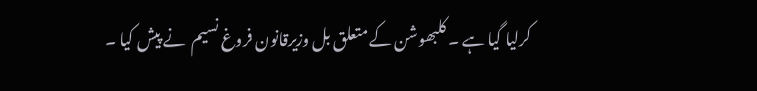کرلیا گیا ہے ۔ کلبھوشن کے متعلق بل وزیرقانون فروغ نسیم  نے پیش کیا ۔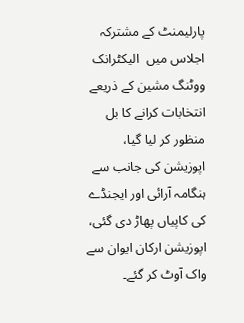پارلیمنٹ کے مشترکہ اجلاس میں  الیکٹرانک ووٹنگ مشین کے ذریعے انتخابات کرانے کا بل منظور کر لیا گیا، اپوزیشن کی جانب سے ہنگامہ آرائی اور ایجنڈے کی کاپیاں پھاڑ دی گئی، اپوزیشن ارکان ایوان سے واک آوٹ کر گئے۔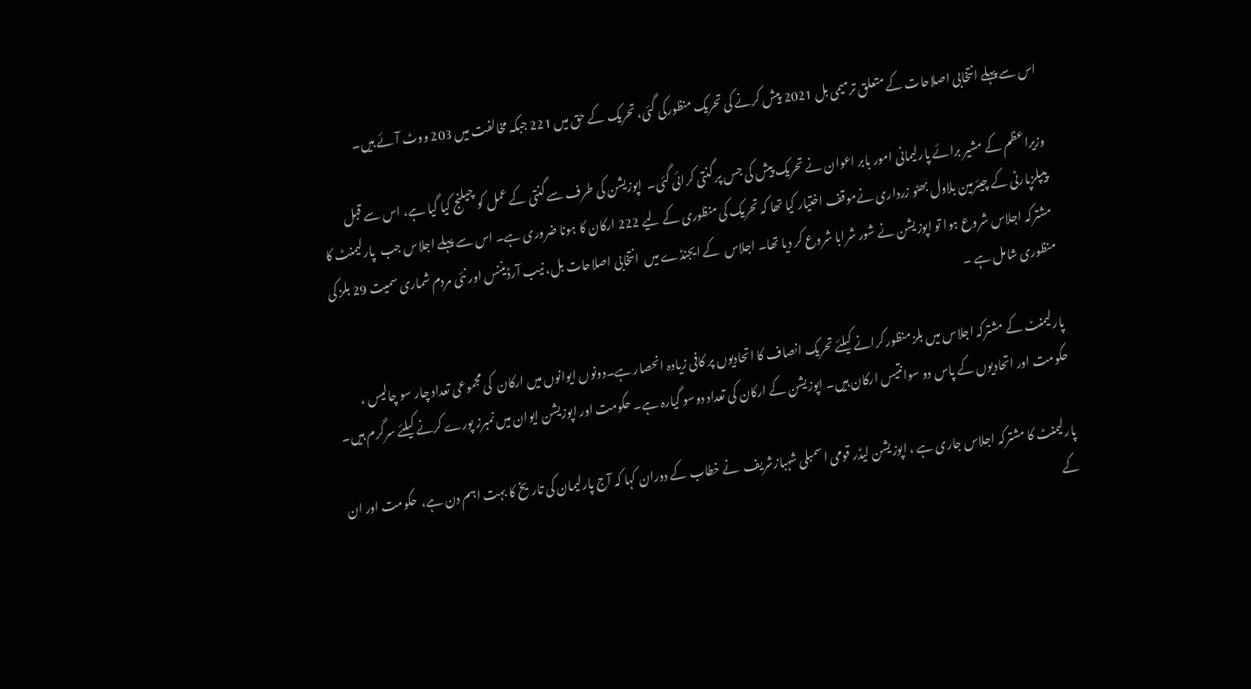اس سے پہلے انتخابی اصلاحات کے متعلق ترمیمی بل 2021 پیش کرنے کی تحریک منظورکی گئی، تحریک کے حق میں 221 جبکہ مخالفت میں 203 ووٹ آئے ہیں۔

وزیراعظم کے مشیر برائے پارلیمانی امور بابر اعوان نے تحریک پیش کی جس پر گنتی کرائی گئی۔  اپوزیشن کی طرف سے گنتی کے عمل کو چیلنج کیا گیا ہے، اس سے قبل پیپلزپارٹی کے چیئرمین بلاول بھٹو زرداری نےموقف اختیار کیا تھا کہ تحریک کی منظوری کے لیے 222 ارکان کا ہونا ضروری ہے۔ اس سے پہلے اجلاس جب  پارلیمنٹ کا مشترکہ اجلاس شروع ہوا تو اپوزیشن نے شور شرابا شروع کر دیا تھا۔ اجلاس  کے ایجنڈے میں  انتخابی اصلاحات بل، نیب آرڈیننس اور نئی مردم شماری سمیت 29 بلز کی منظوری شامل ہے ۔

پارلیمنٹ کے مشترکہ اجلاس میں بلز منظور کرانے کیلئے تحریک انصاف کا اتحادیوں پر کافی زیادہ انحصار ہے۔دونوں ایوانوں میں ارکان  کی مجموعی تعداد چار سو چالیس ، حکومت اور اتحادیوں کے پاس دو سوانتیس ارکان ہیں۔ اپوزیشن کے ارکان کی تعداد دوسو گیارہ ہے۔ حکومت اور اپوزیشن ایوان میں نمبرز پورے کرنے کیلئے سرگرم ہیں۔

پارلیمنٹ کا مشترکہ اجلاس جاری ہے ، اپوزیشن لیڈر قومی اسمبلی شہبازشریف  نے خطاب کے دوران کہا کہ آج پارلیمان کی تاریخ کا بہت اہم دن ہے،  حکومت اور ان کے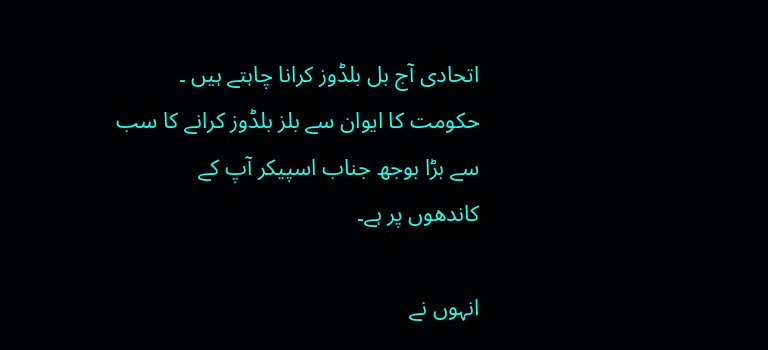اتحادی آج بل بلڈوز کرانا چاہتے ہیں ۔ حکومت کا ایوان سے بلز بلڈوز کرانے کا سب سے بڑا بوجھ جناب اسپیکر آپ کے  کاندھوں پر ہے۔

انہوں نے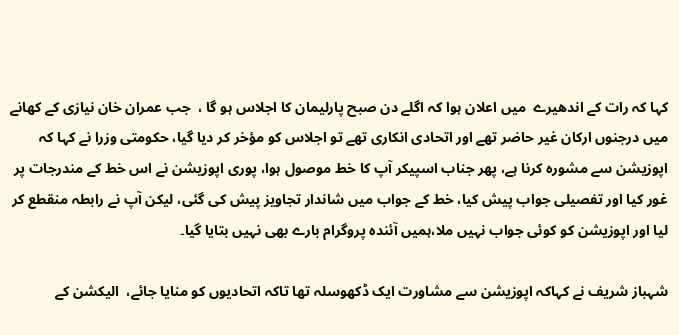کہا کہ رات کے اندھیرے  میں اعلان ہوا کہ اگلے دن صبح پارلیمان کا اجلاس ہو گا ،  جب عمران خان نیازی کے کھانے میں درجنوں ارکان غیر حاضر تھے اور اتحادی انکاری تھے تو اجلاس کو مؤخر کر دیا گیا، حکومتی وزرا نے کہا کہ اپوزیشن سے مشورہ کرنا ہے، پھر جناب اسپیکر آپ کا خط موصول ہوا، پوری اپوزیشن نے اس خط کے مندرجات پر غور کیا اور تفصیلی جواب پیش کیا، خط کے جواب میں شاندار تجاویز پیش کی گئی، لیکن آپ نے رابطہ منقطع کر لیا اور اپوزیشن کو کوئی جواب نہیں ملا،ہمیں آئندہ پروگرام بارے بھی نہیں بتایا گیا۔

شہباز شریف نے کہاکہ اپوزیشن سے مشاورت ایک ڈکھوسلہ تھا تاکہ اتحادیوں کو منایا جائے،  الیکشن کے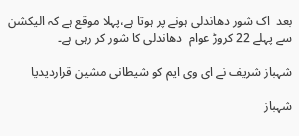بعد  اک شور دھاندلی ہونے پر ہوتا ہے،پہلا موقع ہے کہ الیکشن سے پہلے 22 کروڑ عوام  دھاندلی کا شور کر رہی ہے۔

شہباز شریف نے ای وی ایم کو شیطانی مشین قراردیدیا

شہباز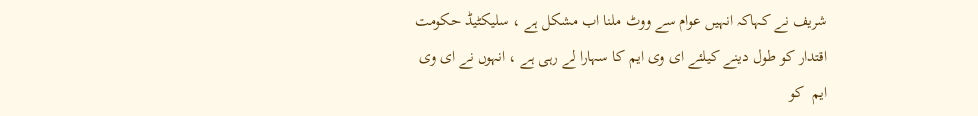شریف نے کہاکہ انہیں عوام سے ووٹ ملنا اب مشکل ہے ، سلیکٹیڈ حکومت اقتدار کو طول دینے کیلئے ای وی ایم کا سہارا لے رہی ہے ، انہوں نے ای وی ایم  کو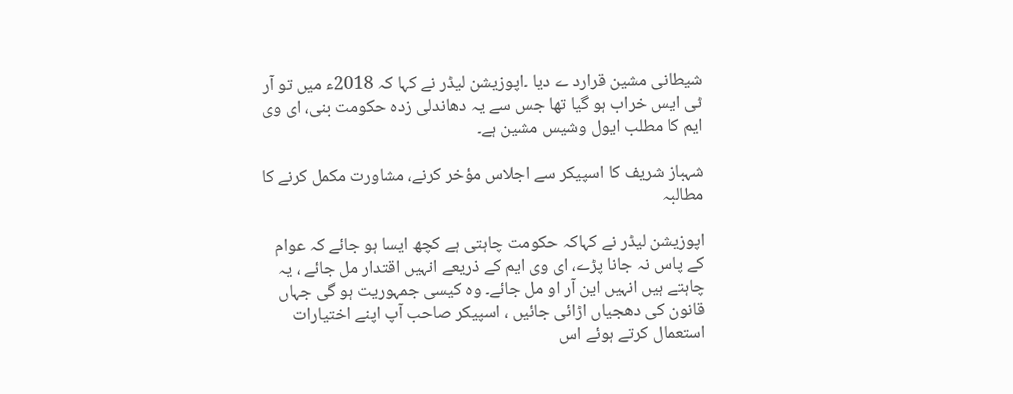شیطانی مشین قرارد ے دیا ۔اپوزیشن لیڈر نے کہا کہ 2018ء میں تو آر ٹی ایس خراب ہو گیا تھا جس سے یہ دھاندلی زدہ حکومت بنی، ای وی ایم کا مطلب ایول وشیس مشین ہے۔

شہباز شریف کا اسپیکر سے اجلاس مؤخر کرنے، مشاورت مکمل کرنے کا مطالبہ

اپوزیشن لیڈر نے کہاکہ حکومت چاہتی ہے کچھ ایسا ہو جائے کہ عوام کے پاس نہ جانا پڑے، ای وی ایم کے ذریعے انہیں اقتدار مل جائے ، یہ چاہتے ہیں انہیں این آر او مل جائے۔ وہ کیسی جمہوریت ہو گی جہاں قانون کی دھجیاں اڑائی جائیں ، اسپیکر صاحب آپ اپنے اختیارات استعمال کرتے ہوئے اس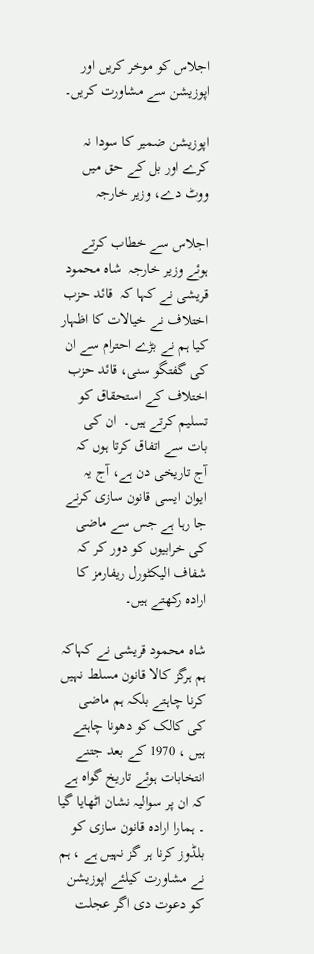اجلاس کو موخر کریں اور اپوزیشن سے مشاورت کریں۔

اپوزیشن ضمیر کا سودا نہ کرے اور بل کے حق میں ووٹ دے، وزیر خارجہ

اجلاس سے خطاب کرتے ہوئے وزیر خارجہ  شاہ محمود قریشی نے کہا کہ  قائد حزب اختلاف نے خیالات کا اظہار کیا ہم نے بڑے احترام سے ان کی گفتگو سنی، قائد حزب اختلاف کے استحقاق کو تسلیم کرتے ہیں۔  ان کی بات سے اتفاق کرتا ہوں کہ آج تاریخی دن ہے، آج یہ ایوان ایسی قانون سازی کرنے جا رہا ہے جس سے ماضی کی خرابیوں کو دور کر کہ شفاف الیکٹورل ریفارمز کا ارادہ رکھتے ہیں۔

شاہ محمود قریشی نے کہاکہ ہم ہرگز کالا قانون مسلط نہیں کرنا چاہتے بلکہ ہم ماضی کی کالک کو دھونا چاہتے ہیں ، 1970 کے بعد جتنے انتخابات ہوئے تاریخ گواہ ہے کہ ان پر سوالیہ نشان اٹھایا گیا ۔ ہمارا ارادہ قانون سازی کو بلڈوز کرنا ہر گز نہیں ہے ، ہم نے مشاورت کیلئے اپوزیشن کو دعوت دی اگر عجلت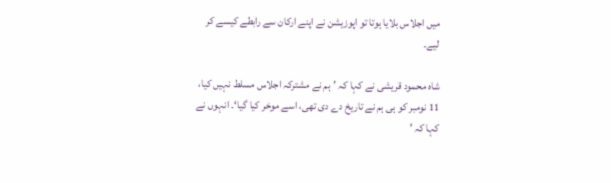میں اجلاس بلایا ہوتا تو اپوزیشن نے اپنے ارکان سے رابطے کیسے کر لیے۔

شاہ محمود قریشی نے کہا کہ ’ہم نے مشترکہ اجلاس مسلط نہیں کیا، 11 نومبر کو ہی ہم نے تاریخ دے دی تھی، اسے موخر کیا گیا‘۔ انہوں نے کہا کہ ’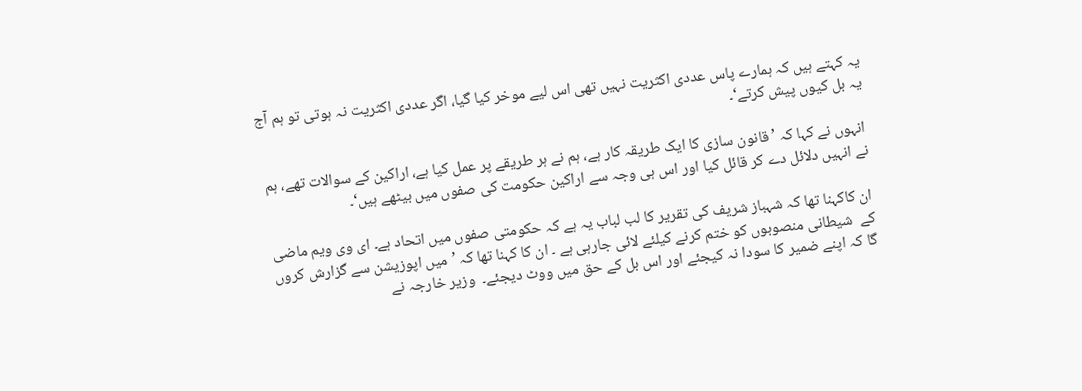یہ کہتے ہیں کہ ہمارے پاس عددی اکثریت نہیں تھی اس لیے موخر کیا گیا، اگر عددی اکثریت نہ ہوتی تو ہم آج یہ بل کیوں پیش کرتے‘۔

انہوں نے کہا کہ ’قانون سازی کا ایک طریقہ کار ہے، ہم نے ہر طریقے پر عمل کیا ہے، اراکین کے سوالات تھے، ہم نے انہیں دلائل دے کر قائل کیا اور اس ہی وجہ سے اراکین حکومت کی صفوں میں بیٹھے ہیں‘۔

ان کاکہنا تھا کہ شہباز شریف کی تقریر کا لب لباب یہ ہے کہ حکومتی صفوں میں اتحاد ہے۔ ای وی ویم ماضی کے  شیطانی منصوبوں کو ختم کرنے کیلئے لائی جارہی ہے ۔ ان کا کہنا تھا کہ ’میں اپوزیشن سے گزارش کروں گا کہ اپنے ضمیر کا سودا نہ کیجئے اور اس بل کے حق میں ووٹ دیجئے۔  وزیر خارجہ نے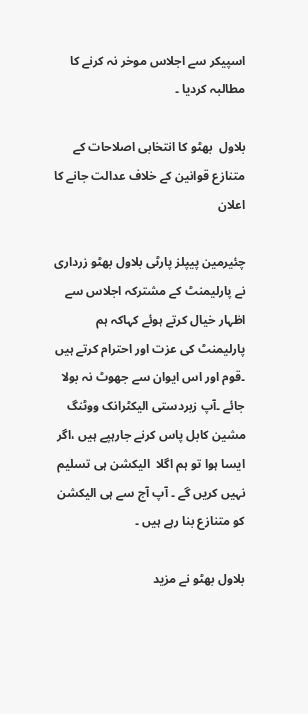اسپیکر سے اجلاس موخر نہ کرنے کا مطالبہ کردیا ۔

بلاول  بھٹو کا انتخابی اصلاحات کے متنازع قوانین کے خلاف عدالت جانے کا اعلان

چئیرمین پیپلز پارٹی بلاول بھٹو زرداری نے پارلیمنٹ کے مشترکہ اجلاس سے اظہار خیال کرتے ہوئے کہاکہ ہم پارلیمنٹ کی عزت اور احترام کرتے ہیں ۔قوم اور اس ایوان سے جھوٹ نہ بولا جائے ۔آپ زبردستی الیکٹرانک ووٹنگ مشین کابل پاس کرنے جارہپے ہیں ،اگر ایسا ہوا تو ہم اگلا  الیکشن ہی تسلیم نہیں کریں گے ۔ آپ آج سے ہی الیکشن کو متنازع بنا رہے ہیں ۔

بلاول بھٹو نے مزید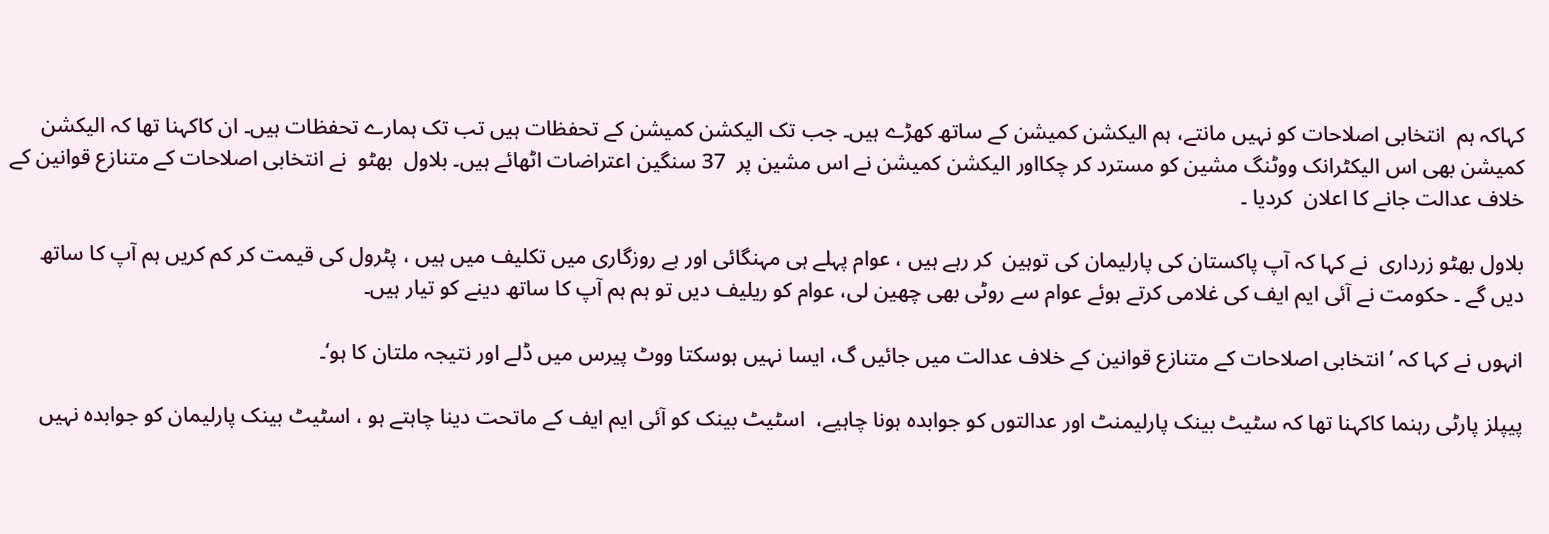کہاکہ ہم  انتخابی اصلاحات کو نہیں مانتے، ہم الیکشن کمیشن کے ساتھ کھڑے ہیں۔ جب تک الیکشن کمیشن کے تحفظات ہیں تب تک ہمارے تحفظات ہیں۔ ان کاکہنا تھا کہ الیکشن کمیشن بھی اس الیکٹرانک ووٹنگ مشین کو مسترد کر چکااور الیکشن کمیشن نے اس مشین پر  37 سنگین اعتراضات اٹھائے ہیں۔ بلاول  بھٹو  نے انتخابی اصلاحات کے متنازع قوانین کے خلاف عدالت جانے کا اعلان  کردیا ۔

بلاول بھٹو زرداری  نے کہا کہ آپ پاکستان کی پارلیمان کی توہین  کر رہے ہیں ، عوام پہلے ہی مہنگائی اور بے روزگاری میں تکلیف میں ہیں ، پٹرول کی قیمت کر کم کریں ہم آپ کا ساتھ دیں گے ۔ حکومت نے آئی ایم ایف کی غلامی کرتے ہوئے عوام سے روٹی بھی چھین لی، عوام کو ریلیف دیں تو ہم ہم آپ کا ساتھ دینے کو تیار ہیں۔

انہوں نے کہا کہ ’انتخابی اصلاحات کے متنازع قوانین کے خلاف عدالت میں جائیں گ، ایسا نہیں ہوسکتا ووٹ پیرس میں ڈلے اور نتیجہ ملتان کا ہو‘۔

پیپلز پارٹی رہنما کاکہنا تھا کہ سٹیٹ بینک پارلیمنٹ اور عدالتوں کو جوابدہ ہونا چاہیے،  اسٹیٹ بینک کو آئی ایم ایف کے ماتحت دینا چاہتے ہو ، اسٹیٹ بینک پارلیمان کو جوابدہ نہیں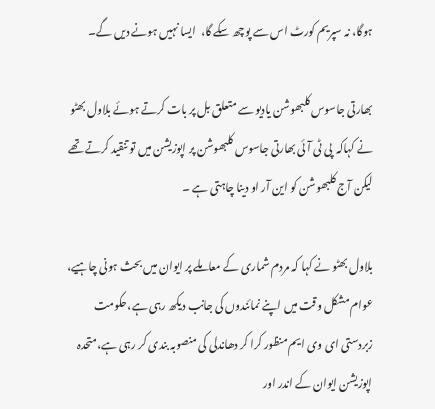ہوگا، نہ سپریم کورٹ اس سے پوچھ سکے گا،  ایسا نہیں ہونے دیں گے۔

بھارتی جاسوس کلبھوشن یادیو سے متعلق بل پر بات کرتے ہوئے بلاول بھٹو نے کہاکہ  پی ٹی آئی بھارتی جاسوس کلبھوشن پر اپوزیشن میں تو تنقید کرتے تھے لیکن آج کلبھوشن کو این آر او دینا چاہتی ہے ۔

بلاول بھٹو نے کہا کہ مردم شماری کے معاملے پر ایوان میں بحث ہونی چاہیے، عوام مشکل وقت میں اپنے نمائندوں کی جانب دیکھ رہی ہے،حکومت زبردستی ای وی ایم منظور کرا کر دھاندلی کی منصوبہ بندی کر رہی ہے،متحدہ اپوزیشن ایوان کے اندر اور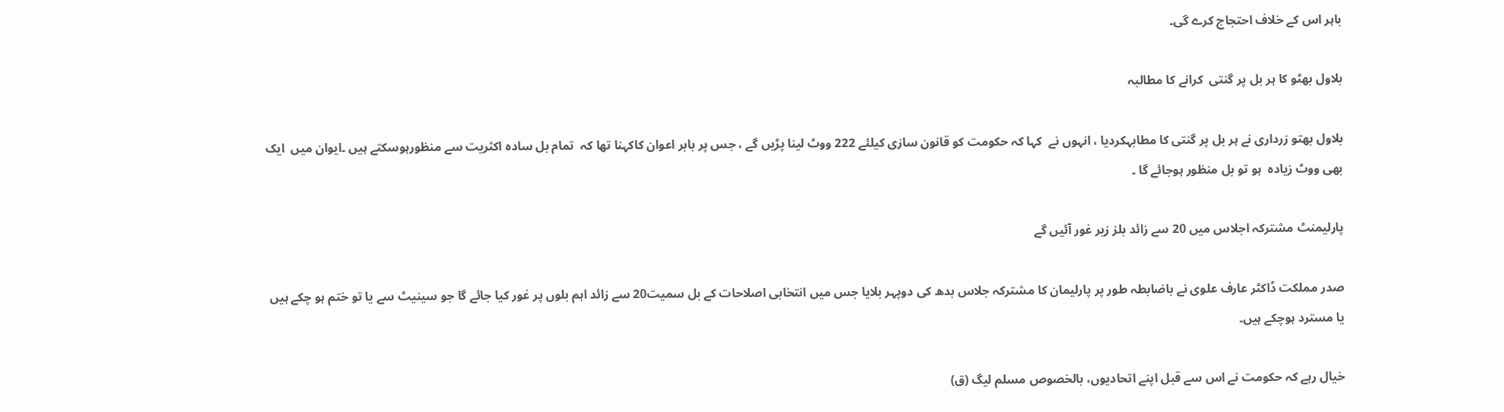باہر اس کے خلاف احتجاج کرے گی۔

بلاول بھٹو کا ہر بل پر گنتی  کرانے کا مطالبہ

بلاول بھتو زرداری نے ہر بل پر گنتی کا مطابہکردیا ، انہوں نے  کہا کہ حکومت کو قانون سازی کیلئے 222 ووٹ لینا پڑیں گے ، جس پر بابر اعوان کاکہنا تھا کہ  تمام بل سادہ اکثریت سے منظورہوسکتے ہیں ۔ایوان میں  ایک بھی ووٹ زیادہ  ہو تو بل منظور ہوجائے گا ۔

پارلیمنٹ مشترکہ اجلاس میں 20 سے زائد بلز زیر غور آئیں گے

صدر مملکت ڈاکٹر عارف علوی نے باضابطہ طور پر پارلیمان کا مشترکہ جلاس بدھ کی دوپہر بلایا جس میں انتخابی اصلاحات کے بل سمیت20 سے زائد اہم بلوں پر غور کیا جائے گا جو سینیٹ سے یا تو ختم ہو چکے ہیں یا مسترد ہوچکے ہیں۔

خیال رہے کہ حکومت نے اس سے قبل اپنے اتحادیوں، بالخصوص مسلم لیگ (ق)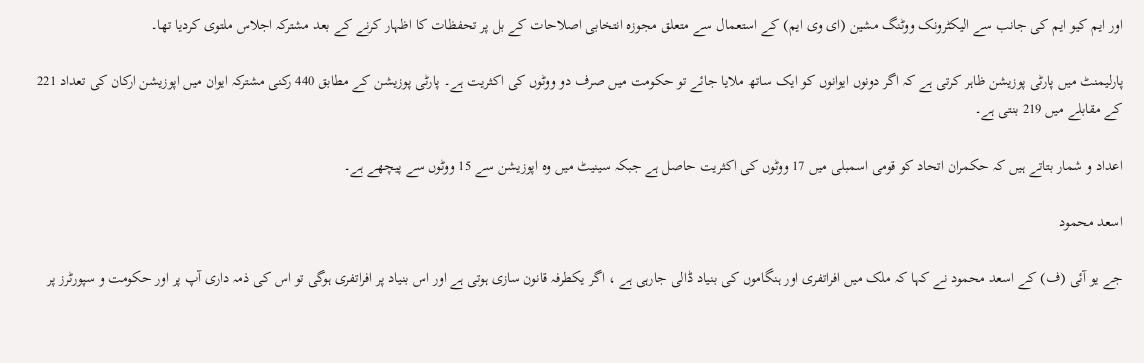اور ایم کیو ایم کی جانب سے الیکٹرونک ووٹنگ مشین (ای وی ایم) کے استعمال سے متعلق مجوزہ انتخابی اصلاحات کے بل پر تحفظات کا اظہار کرنے کے بعد مشترکہ اجلاس ملتوی کردیا تھا۔

پارلیمنٹ میں پارٹی پوزیشن ظاہر کرتی ہے کہ اگر دونوں ایوانوں کو ایک ساتھ ملایا جائے تو حکومت میں صرف دو ووٹوں کی اکثریت ہے۔ پارٹی پوزیشن کے مطابق 440 رکنی مشترکہ ایوان میں اپوزیشن ارکان کی تعداد 221 کے مقابلے میں 219 بنتی ہے۔

اعداد و شمار بتاتے ہیں کہ حکمران اتحاد کو قومی اسمبلی میں 17 ووٹوں کی اکثریت حاصل ہے جبکہ سینیٹ میں وہ اپوزیشن سے 15 ووٹوں سے پیچھے ہے۔

اسعد محمود

جے یو آئی (ف) کے اسعد محمود نے کہا کہ ملک میں افراتفری اور ہنگاموں کی بنیاد ڈالی جارہی ہے ، اگر یکطرفہ قانون سازی ہوتی ہے اور اس بنیاد پر افراتفری ہوگی تو اس کی ذمہ داری آپ پر اور حکومت و سپورٹرز پر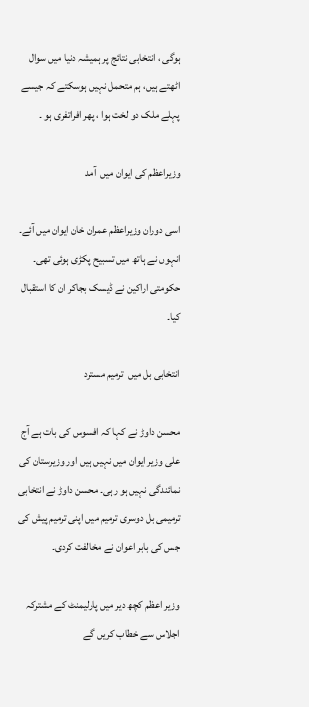ہوگی ، انتخابی نتائج پر ہمیشہ دنیا میں سوال اٹھتے ہیں، ہم متحمل نہیں ہوسکتے کہ جیسے پہلے ملک دو لخت ہوا ، پھر افراتفری ہو ۔

وزیراعظم کی ایوان میں  آمد

اسی دوران وزیراعظم عمران خان ایوان میں آئے۔ انہوں نے ہاتھ میں تسبیح پکڑی ہوئی تھی۔ حکومتی اراکین نے ڈیسک بجاکر ان کا استقبال کیا۔

انتخابی بل میں  ترمیم مسترد

محسن داوڑ نے کہا کہ افسوس کی بات ہے آج علی وزیر ایوان میں نہیں ہیں اور وزیرستان کی نمائندگی نہیں ہو رہی۔ محسن داوڑ نے انتخابی ترمیمی بل دوسری ترمیم میں اپنی ترمیم پیش کی جس کی بابر اعوان نے مخالفت کردی۔

وزیر اعظم کچھ دیر میں پارلیمنٹ کے مشترکہ اجلاس سے خطاب کریں گے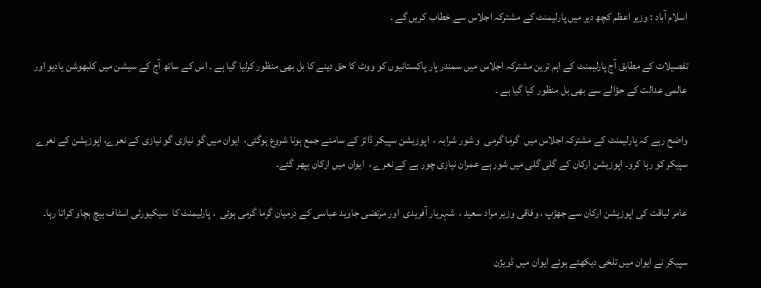اسلام آباد : وزیر اعظم کچھ دیر میں پارلیمنٹ کے مشترکہ اجلاس سے خطاب کریں گے ۔

تفصیلات کے مطابق آج پارلیمنٹ کے اہم ترین مشترکہ اجلاس میں سمندر پار پاکستانیوں کو ووٹ کا حق دینے کا بل بھی منظور کرلیا گیا ہے ۔ اس کے ساتھ آج کے سیشن میں کلبھوشن یادیو اور عالمی عدالت کے حؤالے سے بھی بل منظور کیا گیا ہے ۔

واضح رہے کہ پارلیمنٹ کے مشترکہ اجلاس میں  گرما گرمی  و شور شرابہ ،  اپوزیشن سپیکر ڈائز کے سامنے جمع ہونا شروع ہوگئی،  ایوان میں گو نیازی گو نیازی کے نعرے، اپوزیشن کے نعرے  سپیکر کو رہا کرو۔ اپوزیشن ارکان کے گلی گلی میں شور ہے عمران نیازی چور ہے کے نعرے ،  ایوان میں ارکان بپھر گئے۔

عامر لیاقت کی اپوزیشن ارکان سے جھڑپ ، وفاقی وزیر مراد سعید ،  شہریار آفریدی  اور مرتضی جاوید عباسی کے درمیان گرما گرمی ہوئی  ، پارلیمنٹ کا  سیکیورٹی اسٹاف بیچ بچاو کراتا رہا۔

سپیکر نے ایوان میں تلخی دیکھتے ہوئے ایوان میں ڈویژن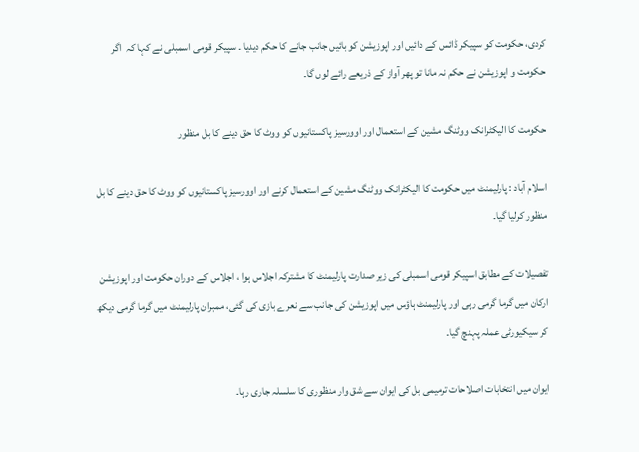کردی، حکومت کو سپیکر ڈائس کے دائیں اور اپوزیشن کو بائیں جانب جانے کا حکم دیدیا ۔ سپیکر قومی اسمبلی نے کہا کہ  اگر حکومت و اپوزیشن نے حکم نہ مانا تو پھر آواز کے ذریعے رائے لوں گا۔

حکومت کا الیکٹرانک ووٹنگ مشین کے استعمال اور اوورسیز پاکستانیوں کو ووٹ کا حق دینے کا بل منظور

اسلام آباد : پارلیمنٹ میں حکومت کا الیکٹرانک ووٹنگ مشین کے استعمال کرنے اور اوورسیز پاکستانیوں کو ووٹ کا حق دینے کا بل منظور کرلیا گیا۔

تفصیلات کے مطابق اسپیکر قومی اسمبلی کی زیر صدارت پارلیمنٹ کا مشترکہ اجلاس ہوا ، اجلاس کے دوران حکومت اور اپوزیشن ارکان میں گرما گرمی رہی اور پارلیمنٹ ہاؤس میں اپوزیشن کی جانب سے نعرے بازی کی گئی، ممبران پارلیمنٹ میں گرما گرمی دیکھ کر سیکیورٹی عملہ پہنچ گیا۔

ایوان میں انتخابات اصلاحات ترمیمی بل کی ایوان سے شق وار منظوری کا سلسلہ جاری رہا۔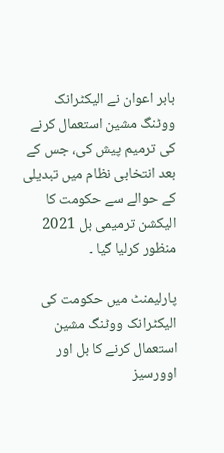بابر اعوان نے الیکٹرانک ووٹنگ مشین استعمال کرنے کی ترمیم پیش کی، جس کے بعد انتخابی نظام میں تبدیلی کے حوالے سے حکومت کا الیکشن ترمیمی بل 2021 منظور کرلیا گیا ۔

پارلیمنٹ میں حکومت کی الیکٹرانک ووٹنگ مشین استعمال کرنے کا بل اور اوورسیز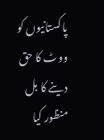پاکستانیوں کو ووٹ کا حق دینے کا بل منظور کیا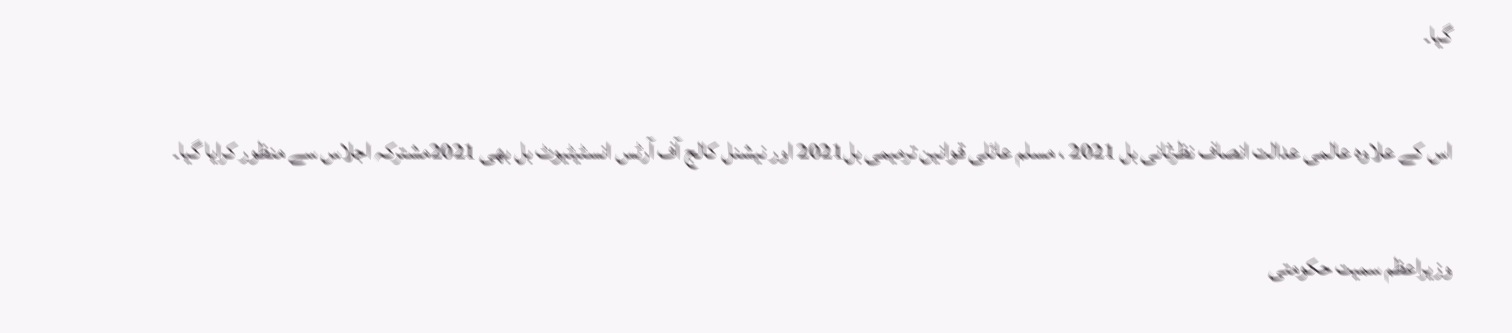گیا۔

اس کے علاوہ عالمی عدالت انصاف نظرثانی بل 2021 ، مسلم عائلی قوانین ترمیمی بل2021 اور نیشنل کالج آف آرٹس انسٹیٹیوٹ بل بھی 2021مشترکہ اجلاس سے منظور کرایا گیا۔

وزیراعظم سمیت حکومتی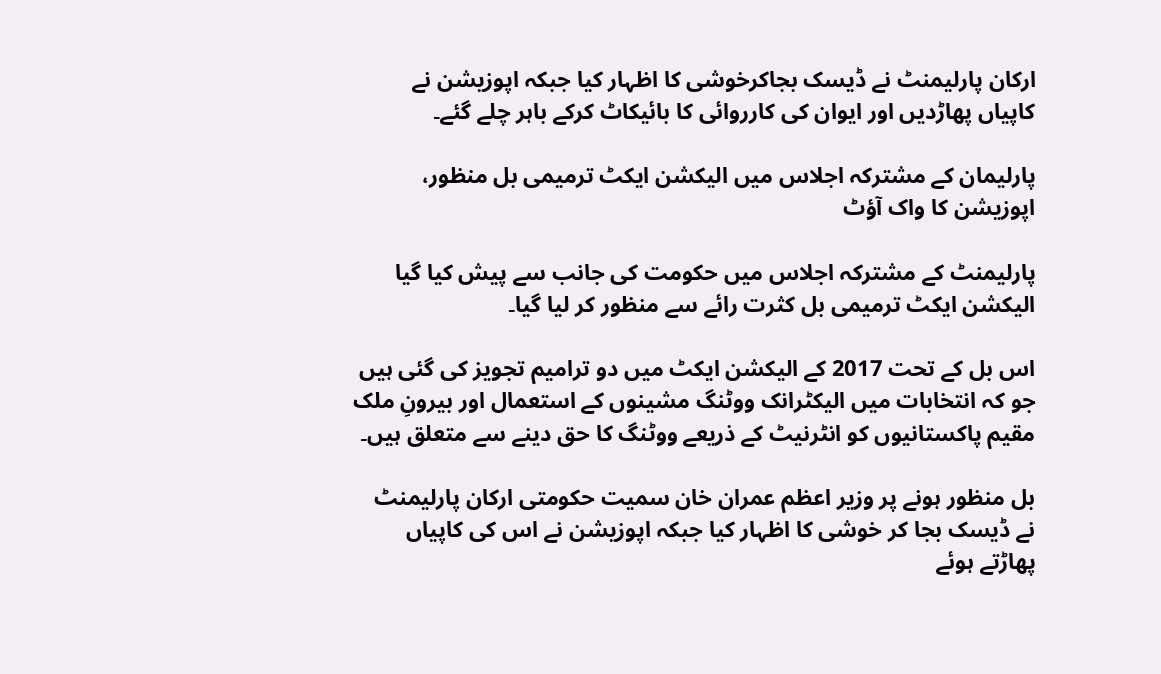ارکان پارلیمنٹ نے ڈیسک بجاکرخوشی کا اظہار کیا جبکہ اپوزیشن نے کاپیاں پھاڑدیں اور ایوان کی کارروائی کا بائیکاٹ کرکے باہر چلے گئے۔

پارلیمان کے مشترکہ اجلاس میں الیکشن ایکٹ ترمیمی بل منظور، اپوزیشن کا واک آؤٹ

پارلیمنٹ کے مشترکہ اجلاس میں حکومت کی جانب سے پیش کیا گیا الیکشن ایکٹ ترمیمی بل کثرت رائے سے منظور کر لیا گیا۔

اس بل کے تحت 2017 کے الیکشن ایکٹ میں دو ترامیم تجویز کی گئی ہیں جو کہ انتخابات میں الیکٹرانک ووٹنگ مشینوں کے استعمال اور بیرونِ ملک مقیم پاکستانیوں کو انٹرنیٹ کے ذریعے ووٹنگ کا حق دینے سے متعلق ہیں۔

بل منظور ہونے پر وزیر اعظم عمران خان سمیت حکومتی ارکان پارلیمنٹ نے ڈیسک بجا کر خوشی کا اظہار کیا جبکہ اپوزیشن نے اس کی کاپیاں پھاڑتے ہوئے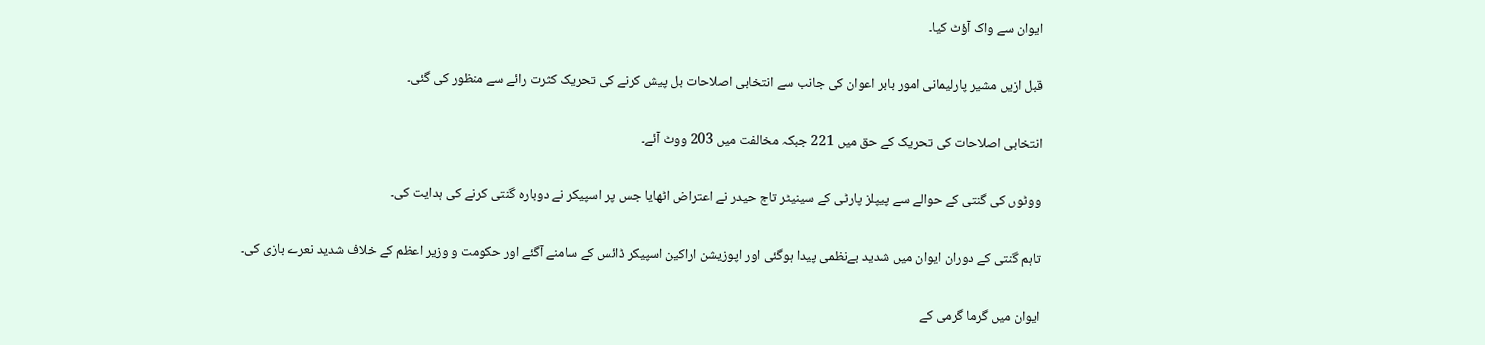ایوان سے واک آؤٹ کیا۔

قبل ازیں مشیر پارلیمانی امور بابر اعوان کی جانب سے انتخابی اصلاحات بل پیش کرنے کی تحریک کثرت رائے سے منظور کی گئی۔

انتخابی اصلاحات کی تحریک کے حق میں 221 جبکہ مخالفت میں 203 ووٹ آئے۔

ووٹوں کی گنتی کے حوالے سے پیپلز پارٹی کے سینیٹر تاج حیدر نے اعتراض اٹھایا جس پر اسپیکر نے دوبارہ گنتی کرنے کی ہدایت کی۔

تاہم گنتی کے دوران ایوان میں شدید بےنظمی پیدا ہوگئی اور اپوزیشن اراکین اسپیکر ڈائس کے سامنے آگئے اور حکومت و وزیر اعظم کے خلاف شدید نعرے بازی کی۔

ایوان میں گرما گرمی کے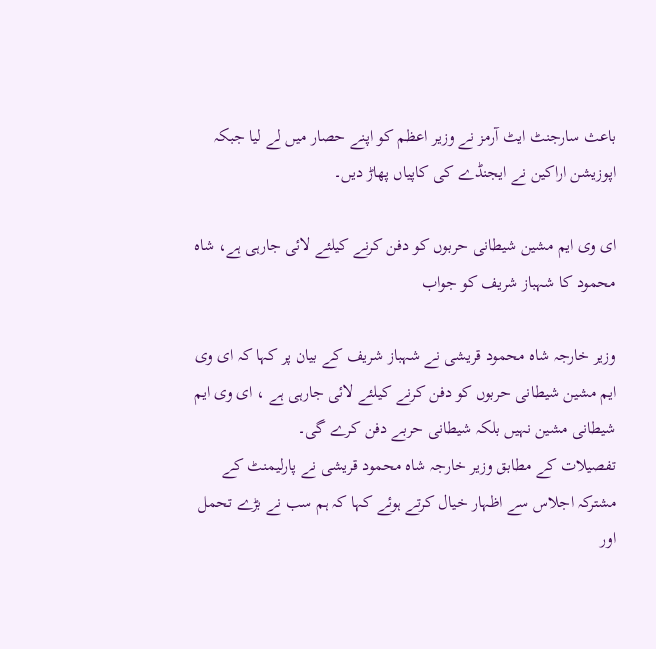باعث سارجنٹ ایٹ آرمز نے وزیر اعظم کو اپنے حصار میں لے لیا جبکہ اپوزیشن اراکین نے ایجنڈے کی کاپیاں پھاڑ دیں۔

ای وی ایم مشین شیطانی حربوں کو دفن کرنے کیلئے لائی جارہی ہے، شاہ محمود کا شہباز شریف کو جواب

وزیر خارجہ شاہ محمود قریشی نے شہباز شریف کے بیان پر کہا کہ ای وی ایم مشین شیطانی حربوں کو دفن کرنے کیلئے لائی جارہی ہے ، ای وی ایم شیطانی مشین نہیں بلکہ شیطانی حربے دفن کرے گی۔
تفصیلات کے مطابق وزیر خارجہ شاہ محمود قریشی نے پارلیمنٹ کے مشترکہ اجلاس سے اظہار خیال کرتے ہوئے کہا کہ ہم سب نے بڑے تحمل اور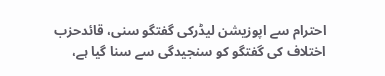احترام سے اپوزیشن لیڈرکی گفتگو سنی، قائدحزب اختلاف کی گفتگو کو سنجیدگی سے سنا گیا ہے،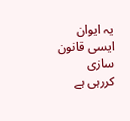یہ ایوان ایسی قانون سازی کررہی ہے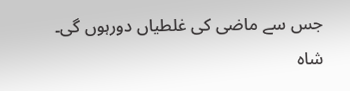جس سے ماضی کی غلطیاں دورہوں گی۔
شاہ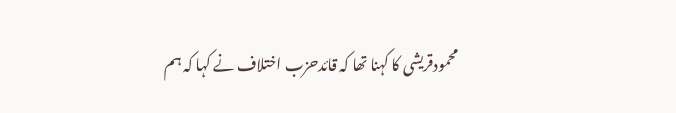محمودقریشی کا کہنا تھا کہ قائدحزب اختلاف نے کہا کہ ہم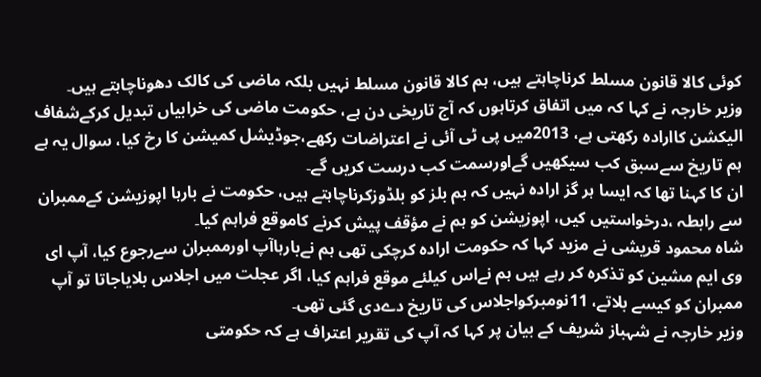کوئی کالا قانون مسلط کرناچاہتے ہیں، ہم کالا قانون مسلط نہیں بلکہ ماضی کی کالک دھوناچاہتے ہیں۔
وزیر خارجہ نے کہا کہ میں اتفاق کرتاہوں کہ آج تاریخی دن ہے، حکومت ماضی کی خرابیاں تبدیل کرکےشفاف الیکشن کاارادہ رکھتی ہے، 2013میں پی ٹی آئی نے اعتراضات رکھے،جوڈیشل کمیشن کا رخ کیا، سوال یہ ہے ہم تاریخ سےسبق کب سیکھیں گےاورسمت کب درست کریں گے۔
ان کا کہنا تھا کہ ایسا ہر گز ارادہ نہیں کہ ہم بلز کو بلڈوزکرناچاہتے ہیں، حکومت نے بارہا اپوزیشن کےممبران سے رابطہ ،درخواستیں کیں، اپوزیشن کو ہم نے مؤقف پیش کرنے کاموقع فراہم کیا۔
شاہ محمود قریشی نے مزید کہا کہ حکومت ارادہ کرچکی تھی ہم نےبارہاآپ اورممبران سےرجوع کیا، آپ ای وی ایم مشین کو تذکرہ کر رہے ہیں ہم نےاس کیلئے موقع فراہم کیا، اگر عجلت میں اجلاس بلایاجاتا تو آپ ممبران کو کیسے بلاتے، 11نومبرکواجلاس کی تاریخ دےدی گئی تھی۔
وزیر خارجہ نے شہباز شریف کے بیان پر کہا کہ آپ کی تقریر اعتراف ہے کہ حکومتی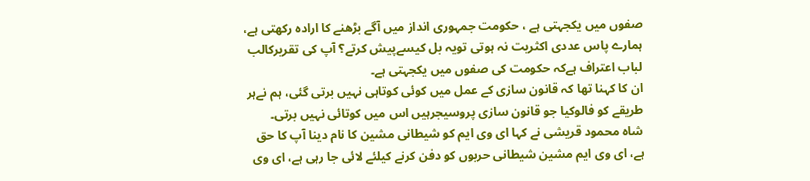صفوں میں یکجہتی ہے ، حکومت جمہوری انداز میں آگے بڑھنے کا ارادہ رکھتی ہے، ہمارے پاس عددی اکثریت نہ ہوتی تویہ بل کیسےپیش کرتے؟ آپ کی تقریرکالب لباب اعتراف ہےکہ حکومت کی صفوں میں یکجہتی ہے۔
ان کا کہنا تھا کہ قانون سازی کے عمل میں کوئی کوتاہی نہیں برتی گئی، ہم نےہر طریقے کو فالوکیا جو قانون سازی پروسیجرہیں اس میں کوتائی نہیں برتی۔
شاہ محمود قریشی نے کہا ای وی ایم کو شیطانی مشین کا نام دینا آپ کا حق ہے، ای وی ایم مشین شیطانی حربوں کو دفن کرنے کیلئے لائی جا رہی ہے، ای وی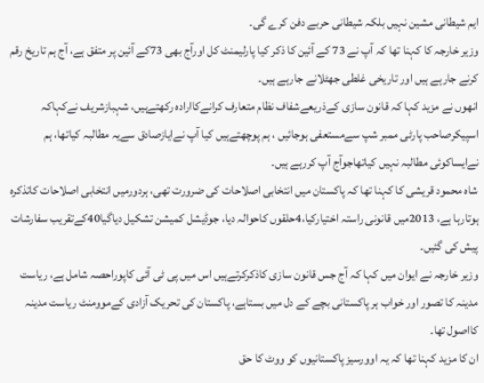ایم شیطانی مشین نہیں بلکہ شیطانی حربے دفن کرے گی۔
وزیر خارجہ کا کہنا تھا کہ آپ نے 73 کے آئین کا ذکر کیا پارلیمنٹ کل اورآج بھی 73کے آئین پر متفق ہے، آج ہم تاریخ رقم کرنے جارہے ہیں اور تاریخی غلطی جھٹلانے جارہے ہیں۔
انھوں نے مزید کہا کہ قانون سازی کےذریعےشفاف نظام متعارف کرانےکاارادہ رکھتےہیں، شہبازشریف نےکہاکہ اسپیکرصاحب پارٹی ممبر شپ سےمستعفی ہوجائیں ، ہم پوچھتےہیں کیا آپ نےایازصادق سےیہ مطالبہ کیاتھا، ہم نےایساکوئی مطالبہ نہیں کیاتھاجوآج آپ کررہے ہیں۔
شاہ محمود قریشی کا کہنا تھا کہ پاکستان میں انتخابی اصلاحات کی ضرورت تھی، ہردورمیں انتخابی اصلاحات کاتذکرہ ہوتارہا ہے، 2013میں قانونی راستہ اختیارکیا،4حلقوں کاحوالہ دیا، جوڈیشل کمیشن تشکیل دیاگیا40کےتقریب سفارشات پیش کی گئیں۔
وزیر خارجہ نے ایوان میں کہا کہ آج جس قانون سازی کاذکرکرتےہیں اس میں پی ٹی آئی کاپوراحصہ شامل ہے، ریاست مدینہ کا تصور اور خواب ہر پاکستانی بچے کے دل میں بستاہے، پاکستان کی تحریک آزادی کےموومنٹ ریاست مدینہ کااصول تھا۔
ان کا مزید کہنا تھا کہ یہ اوورسیز پاکستانیوں کو ووٹ کا حق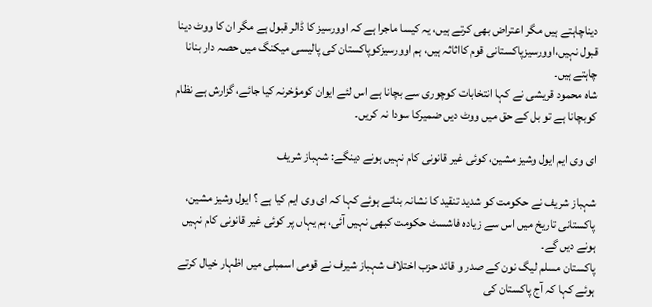دیناچاہتے ہیں مگر اعتراض بھی کرتے ہیں، یہ کیسا ماجرا ہے کہ اوورسیز کا ڈالر قبول ہے مگر ان کا ووٹ دینا قبول نہیں،اوورسیزپاکستانی قوم کااثاثہ ہیں، ہم اوورسیزکوپاکستان کی پالیسی میکنگ میں حصہ دار بنانا چاہتے ہیں۔
شاہ محمود قریشی نے کہا انتخابات کوچوری سے بچانا ہے اس لئے ایوان کومؤخرنہ کیا جائے، گزارش ہے نظام کوبچانا ہے تو بل کے حق میں ووٹ دیں ضمیرکا سودا نہ کریں۔

ای وی ایم ایول وشیز مشین، کوئی غیر قانونی کام نہیں ہونے دینگے: شہباز شریف

شہباز شریف نے حکومت کو شدید تنقید کا نشانہ بناتے ہوئے کہا کہ ای وی ایم کیا ہے ؟ ایول وشیز مشین، پاکستانی تاریخ میں اس سے زیادہ فاشسٹ حکومت کبھی نہیں آئی، ہم یہاں پر کوئی غیر قانونی کام نہیں ہونے دیں گے۔
پاکستان مسلم لیگ نون کے صدر و قائد حزب اختلاف شہباز شیرف نے قومی اسمبلی میں اظہار خیال کرتے ہوئے کہا کہ آج پاکستان کی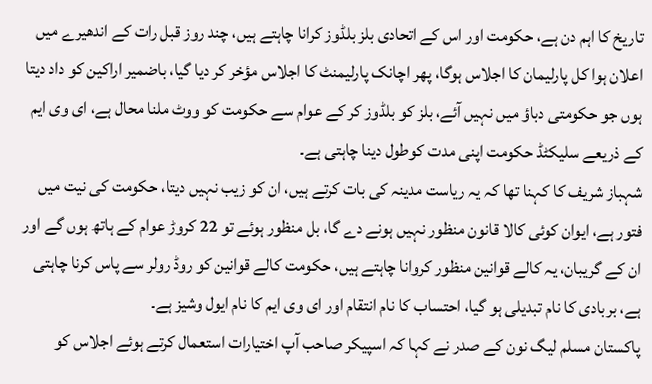تاریخ کا اہم دن ہے، حکومت اور اس کے اتحادی بلز بلڈوز کرانا چاہتے ہیں، چند روز قبل رات کے اندھیرے میں اعلان ہوا کل پارلیمان کا اجلاس ہوگا، پھر اچانک پارلیمنٹ کا اجلاس مؤخر کر دیا گیا، باضمیر اراکین کو داد دیتا ہوں جو حکومتی دباؤ میں نہیں آئے، بلز کو بلڈوز کر کے عوام سے حکومت کو ووٹ ملنا محال ہے، ای وی ایم کے ذریعے سلیکٹڈ حکومت اپنی مدت کوطول دینا چاہتی ہے۔
شہباز شریف کا کہنا تھا کہ یہ ریاست مدینہ کی بات کرتے ہیں، ان کو زیب نہیں دیتا، حکومت کی نیت میں فتور ہے، ایوان کوئی کالا قانون منظور نہیں ہونے دے گا، بل منظور ہوئے تو 22 کروڑ عوام کے ہاتھ ہوں گے اور ان کے گریبان، یہ کالے قوانین منظور کروانا چاہتے ہیں، حکومت کالے قوانین کو روڈ رولر سے پاس کرنا چاہتی ہے، بربادی کا نام تبدیلی ہو گیا، احتساب کا نام انتقام اور ای وی ایم کا نام ایول وشیز ہے۔
پاکستان مسلم لیگ نون کے صدر نے کہا کہ اسپیکر صاحب آپ اختیارات استعمال کرتے ہوئے اجلاس کو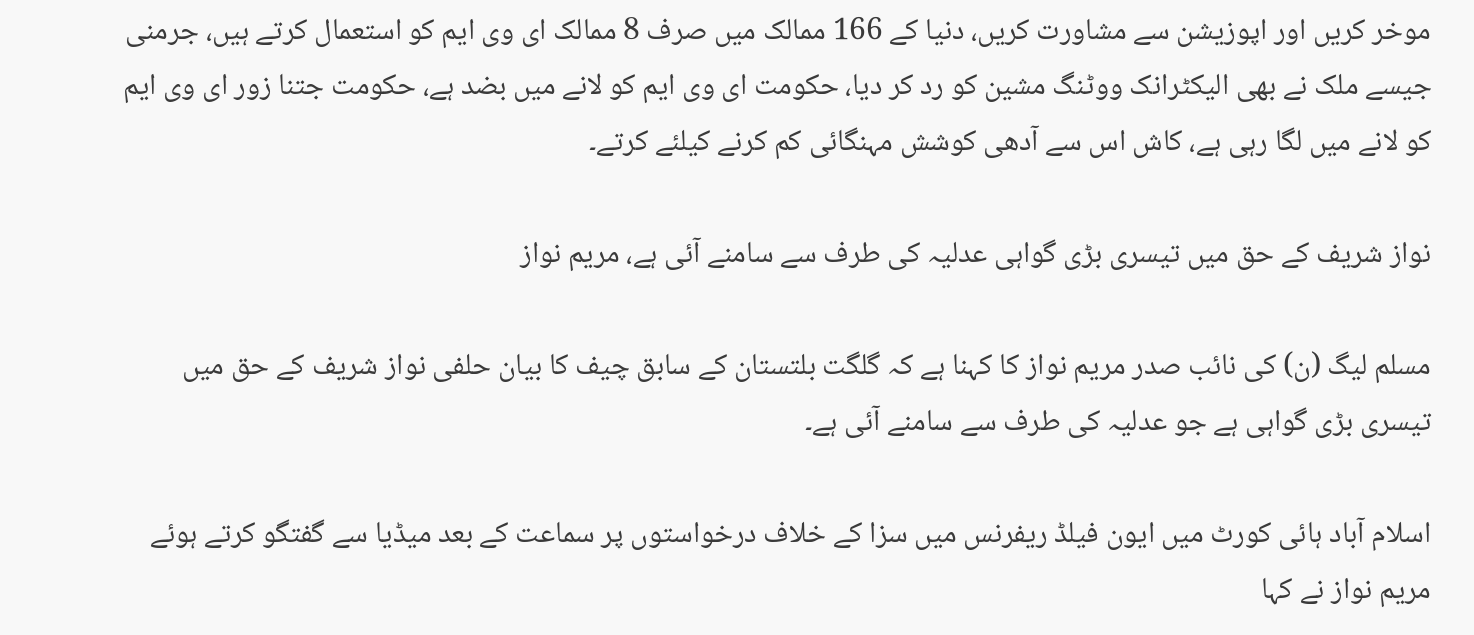موخر کریں اور اپوزیشن سے مشاورت کریں، دنیا کے 166 ممالک میں صرف 8 ممالک ای وی ایم کو استعمال کرتے ہیں، جرمنی جیسے ملک نے بھی الیکٹرانک ووٹنگ مشین کو رد کر دیا، حکومت ای وی ایم کو لانے میں بضد ہے، حکومت جتنا زور ای وی ایم کو لانے میں لگا رہی ہے، کاش اس سے آدھی کوشش مہنگائی کم کرنے کیلئے کرتے۔

نواز شریف کے حق میں تیسری بڑی گواہی عدلیہ کی طرف سے سامنے آئی ہے، مریم نواز

مسلم لیگ (ن) کی نائب صدر مریم نواز کا کہنا ہے کہ گلگت بلتستان کے سابق چیف کا بیان حلفی نواز شریف کے حق میں تیسری بڑی گواہی ہے جو عدلیہ کی طرف سے سامنے آئی ہے۔

اسلام آباد ہائی کورٹ میں ایون فیلڈ ریفرنس میں سزا کے خلاف درخواستوں پر سماعت کے بعد میڈیا سے گفتگو کرتے ہوئے مریم نواز نے کہا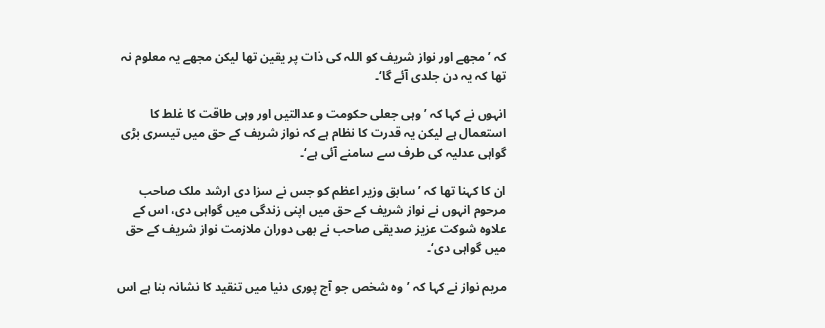کہ ’مجھے اور نواز شریف کو اللہ کی ذات پر یقین تھا لیکن مجھے یہ معلوم نہ تھا کہ یہ دن جلدی آئے گا‘۔

انہوں نے کہا کہ ’وہی جعلی حکومت و عدالتیں اور وہی طاقت کا غلط کا استعمال ہے لیکن یہ قدرت کا نظام ہے کہ نواز شریف کے حق میں تیسری بڑی گواہی عدلیہ کی طرف سے سامنے آئی ہے‘۔

ان کا کہنا تھا کہ ’سابق وزیر اعظم کو جس نے سزا دی ارشد ملک صاحب مرحوم انہوں نے نواز شریف کے حق میں اپنی زندگی میں گواہی دی، اس کے علاوہ شوکت عزیز صدیقی صاحب نے بھی دوران ملازمت نواز شریف کے حق میں گواہی دی‘۔

مریم نواز نے کہا کہ ’وہ شخص جو آج پوری دنیا میں تنقید کا نشانہ بنا ہے اس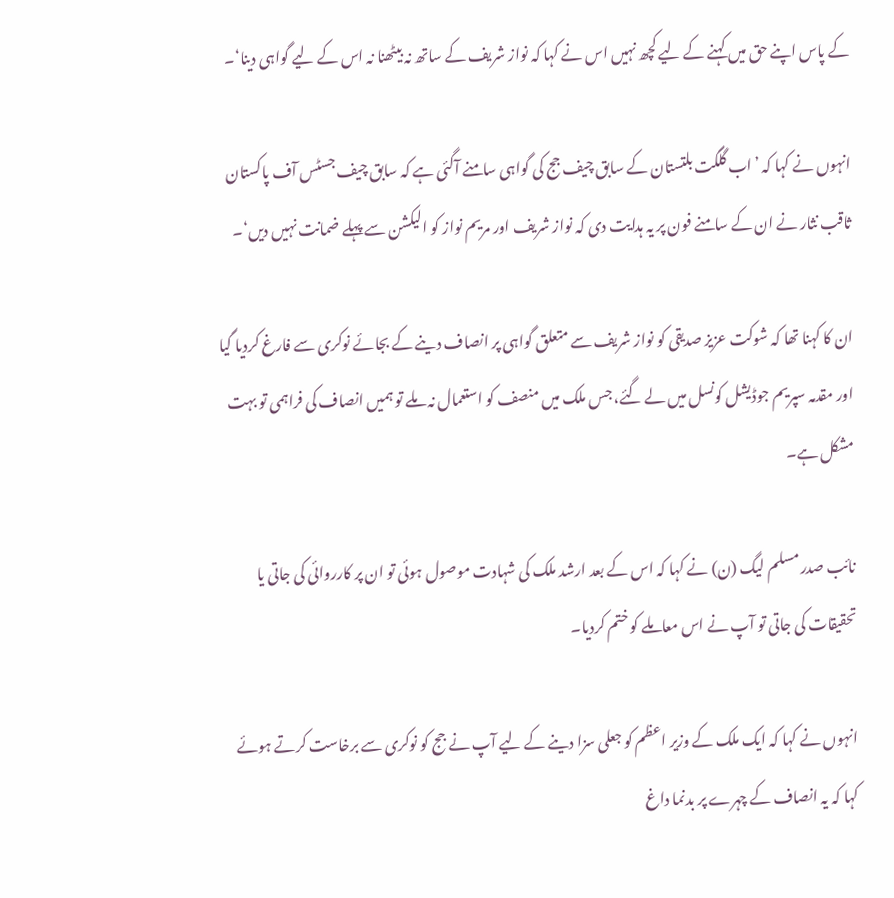کے پاس اپنے حق میں کہنے کے لیے کچھ نہیں اس نے کہا کہ نواز شریف کے ساتھ نہ بیٹھنا نہ اس کے لیے گواہی دینا‘۔

انہوں نے کہا کہ ’اب گلگت بلتستان کے سابق چیف جج کی گواہی سامنے آگئی ہے کہ سابق چیف جسٹس آف پاکستان ثاقب نثار نے ان کے سامنے فون پر یہ ہدایت دی کہ نواز شریف اور مریم نواز کو الیکشن سے پہلے ضمانت نہیں دیں‘۔

ان کا کہنا تھا کہ شوکت عزیز صدیقی کو نواز شریف سے متعلق گواہی پر انصاف دینے کے بجائے نوکری سے فارغ کردیا گیا اور مقدمہ سپریم جوڈیشل کونسل میں لے گئے، جس ملک میں منصف کو استعمال نہ ملے تو ہمیں انصاف کی فراہمی تو بہت مشکل ہے۔

نائب صدر مسلم لیگ (ن) نے کہا کہ اس کے بعد ارشد ملک کی شہادت موصول ہوئی تو ان پر کارروائی کی جاتی یا تحقیقات کی جاتی تو آپ نے اس معاملے کو ختم کردیا۔

انہوں نے کہا کہ ایک ملک کے وزیر اعظم کو جعلی سزا دینے کے لیے آپ نے جج کو نوکری سے برخاست کرتے ہوئے کہا کہ یہ انصاف کے چہرے پر بدنما داغ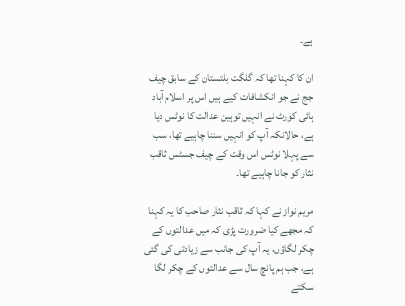ہے۔

ان کا کہنا تھا کہ گلگت بلتستان کے سابق چیف جج نے جو انکشافات کیے ہیں اس پر اسلام آباد ہائی کورٹ نے انہیں توہین عدالت کا نوٹس دیا ہے، حالانکہ آپ کو انہیں سننا چاہیے تھا، سب سے پہلا نوٹس اس وقت کے چیف جسٹس ثاقب نثار کو جانا چاہیے تھا۔

مریم نواز نے کہا کہ ثاقب نثار صاحب کا یہ کہنا کہ مجھے کیا ضرورت پڑی کہ میں عدالتوں کے چکر لگاؤں، یہ آپ کی جانب سے زیادتی کی گئی ہے، جب ہم پانچ سال سے عدالتوں کے چکر لگا سکتے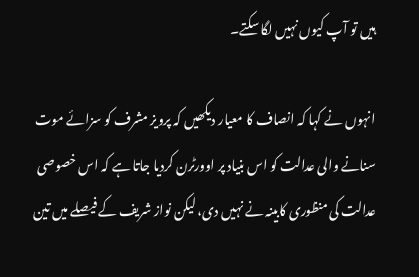ہیں تو آپ کیوں نہیں لگا سکتے۔

انہوں نے کہا کہ انصاف کا معیار دیکھیں کہ پرویز مشرف کو سزائے موت سنانے والی عدالت کو اس بنیاد پر اوورٹرن کردیا جاتا ہے کہ اس خصوصی عدالت کی منظوری کابینہ نے نہیں دی، لیکن نواز شریف کے فیصلے میں تین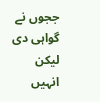ججوں نے گواہی دی لیکن انہیں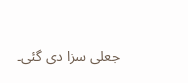جعلی سزا دی گئی۔